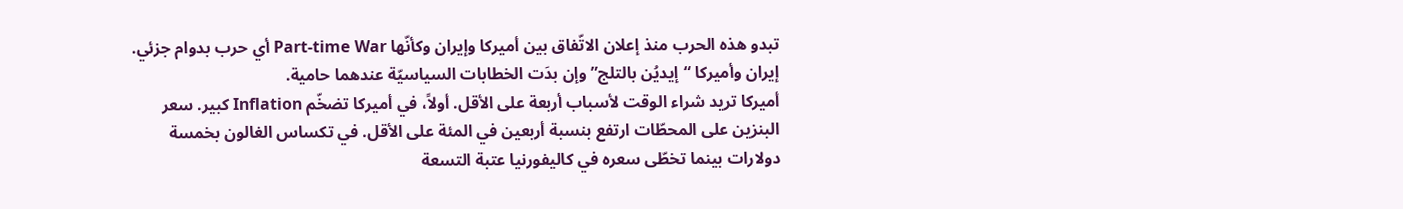تبدو هذه الحرب منذ إعلان الاتّفاق بين أميركا وإيران وكأنّها Part-time War أي حرب بدوام جزئي. إيران وأميركا “إيديُن بالتلج” وإن بدَت الخطابات السياسيّة عندهما حامية.
أميركا تريد شراء الوقت لأسباب أربعة على الأقل. أولاً، في أميركا تضخّم Inflation كبير. سعر البنزين على المحطّات ارتفع بنسبة أربعين في المئة على الأقل. في تكساس الغالون بخمسة دولارات بينما تخطّى سعره في كاليفورنيا عتبة التسعة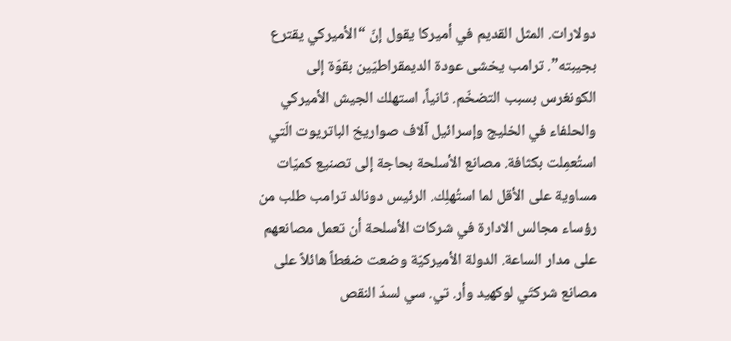دولارات. المثل القديم في أميركا يقول إنّ “الأميركي يقترع بجيبته”. ترامب يخشى عودة الديمقراطيّين بقوّة إلى الكونغرس بسبب التضخّم. ثانياً، استهلك الجيش الأميركي والحلفاء في الخليج وإسرائيل آلاف صواريخ الباتريوت الّتي استُعمِلت بكثافة. مصانع الأسلحة بحاجة إلى تصنيع كميّات مساوية على الأقل لما استُهلِك. الرئيس دونالد ترامب طلب من رؤساء مجالس الادارة في شركات الأسلحة أن تعمل مصانعهم على مدار الساعة. الدولة الأميركيّة وضعت ضغطاً هائلاً على مصانع شركتَي لوكهيد وأر. تي. سي لسدّ النقص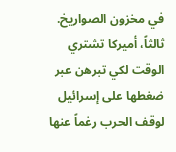في مخزون الصواريخ.
ثالثاً، أميركا تشتري الوقت لكي تبرهن عبر ضغطها على إسرائيل لوقف الحرب رغماً عنها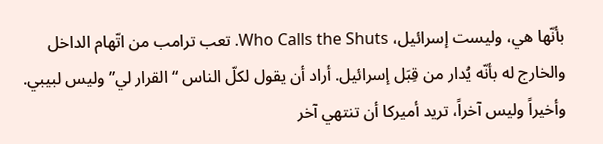بأنّها هي، وليست إسرائيل، Who Calls the Shuts. تعب ترامب من اتّهام الداخل والخارج له بأنّه يُدار من قِبَل إسرائيل. أراد أن يقول لكلّ الناس “القرار لي” وليس لبيبي. وأخيراً وليس آخراً، تريد أميركا أن تنتهي آخر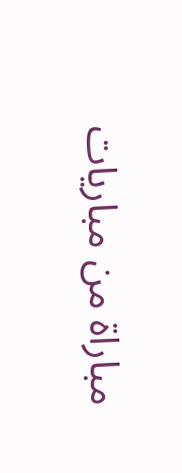مباراة من مباريات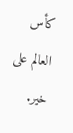كأس العالم على خير.